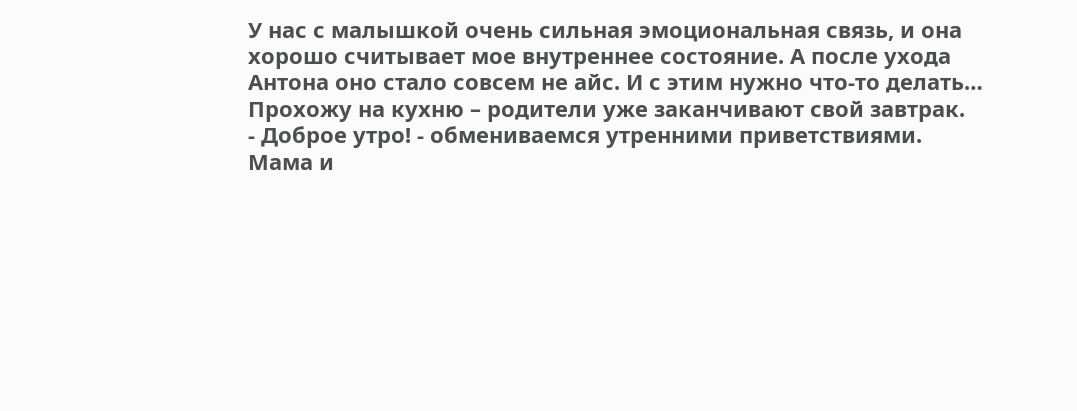У нас с малышкой очень сильная эмоциональная связь, и она хорошо считывает мое внутреннее состояние. А после ухода Антона оно стало совсем не айс. И с этим нужно что-то делать…
Прохожу на кухню – родители уже заканчивают свой завтрак.
- Доброе утро! - обмениваемся утренними приветствиями.
Мама и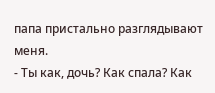папа пристально разглядывают меня.
- Ты как, дочь? Как спала? Как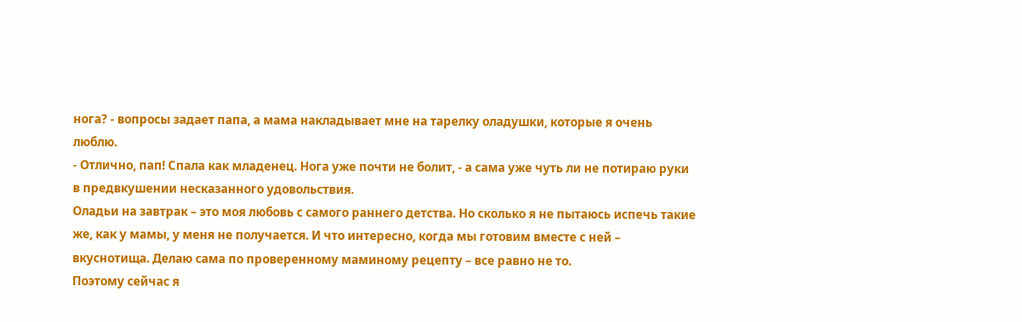нога? - вопросы задает папа, а мама накладывает мне на тарелку оладушки, которые я очень люблю.
- Отлично, пап! Спала как младенец. Нога уже почти не болит, - а сама уже чуть ли не потираю руки в предвкушении несказанного удовольствия.
Оладьи на завтрак – это моя любовь с самого раннего детства. Но сколько я не пытаюсь испечь такие же, как у мамы, у меня не получается. И что интересно, когда мы готовим вместе с ней – вкуснотища. Делаю сама по проверенному маминому рецепту – все равно не то.
Поэтому сейчас я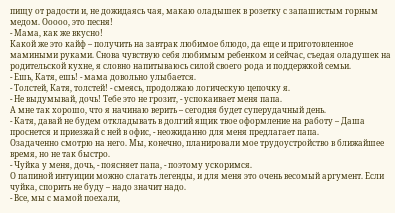пищу от радости и, не дожидаясь чая, макаю оладышек в розетку с запашистым горным медом. Ооооо, это песня!
- Мама, как же вкусно!
Какой же это кайф – получить на завтрак любимое блюдо, да еще и приготовленное мамиными руками. Снова чувствую себя любимым ребенком и сейчас, съедая оладушек на родительской кухне, я словно напитываюсь силой своего рода и поддержкой семьи.
- Ешь, Катя, ешь! - мама довольно улыбается.
- Толстей, Катя, толстей! - смеясь, продолжаю логическую цепочку я.
- Не выдумывай, дочь! Тебе это не грозит, - успокаивает меня папа.
А мне так хорошо, что я начинаю верить – сегодня будет суперудачный день.
- Катя, давай не будем откладывать в долгий ящик твое оформление на работу – Даша проснется и приезжай с ней в офис, - неожиданно для меня предлагает папа.
Озадаченно смотрю на него. Мы, конечно, планировали мое трудоустройство в ближайшее время, но не так быстро.
- Чуйка у меня, дочь, - поясняет папа, - поэтому ускоримся.
О папиной интуиции можно слагать легенды, и для меня это очень весомый аргумент. Если чуйка, спорить не буду – надо значит надо.
- Все, мы с мамой поехали,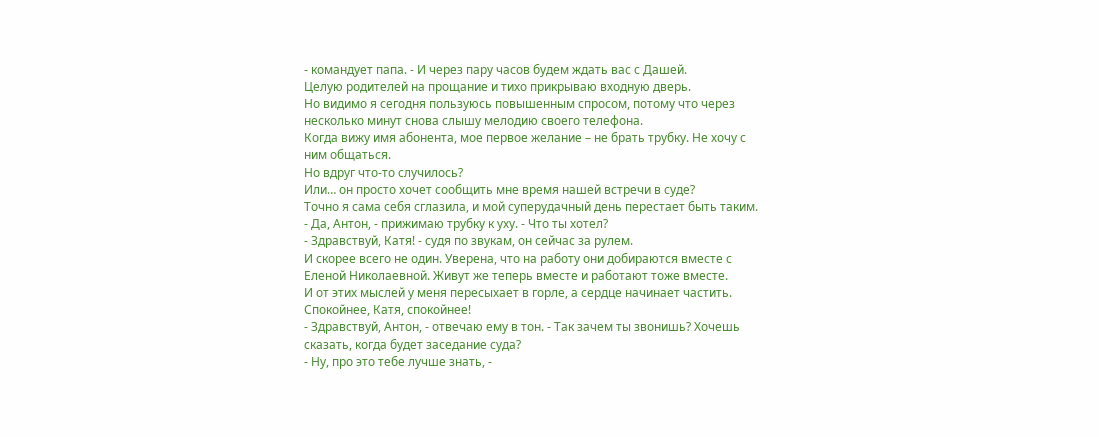- командует папа. - И через пару часов будем ждать вас с Дашей.
Целую родителей на прощание и тихо прикрываю входную дверь.
Но видимо я сегодня пользуюсь повышенным спросом, потому что через несколько минут снова слышу мелодию своего телефона.
Когда вижу имя абонента, мое первое желание – не брать трубку. Не хочу с ним общаться.
Но вдруг что-то случилось?
Или… он просто хочет сообщить мне время нашей встречи в суде?
Точно я сама себя сглазила, и мой суперудачный день перестает быть таким.
- Да, Антон, - прижимаю трубку к уху. - Что ты хотел?
- Здравствуй, Катя! - судя по звукам, он сейчас за рулем.
И скорее всего не один. Уверена, что на работу они добираются вместе с Еленой Николаевной. Живут же теперь вместе и работают тоже вместе.
И от этих мыслей у меня пересыхает в горле, а сердце начинает частить.
Спокойнее, Катя, спокойнее!
- Здравствуй, Антон, - отвечаю ему в тон. - Так зачем ты звонишь? Хочешь сказать, когда будет заседание суда?
- Ну, про это тебе лучше знать, -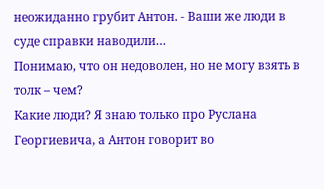неожиданно грубит Антон. - Ваши же люди в суде справки наводили…
Понимаю, что он недоволен, но не могу взять в толк – чем?
Какие люди? Я знаю только про Руслана Георгиевича, а Антон говорит во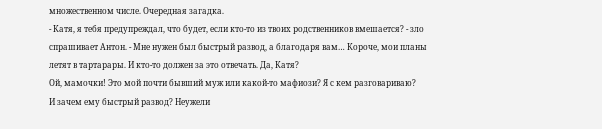множественном числе. Очередная загадка.
- Катя, я тебя предупреждал, что будет, если кто-то из твоих родственников вмешается? - зло спрашивает Антон. - Мне нужен был быстрый развод, а благодаря вам… Короче, мои планы летят в тартарары. И кто-то должен за это отвечать. Да, Катя?
Ой, мамочки! Это мой почти бывший муж или какой-то мафиози? Я с кем разговариваю?
И зачем ему быстрый развод? Неужели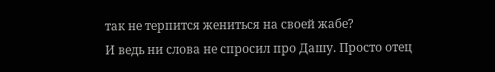так не терпится жениться на своей жабе?
И ведь ни слова не спросил про Дашу. Просто отец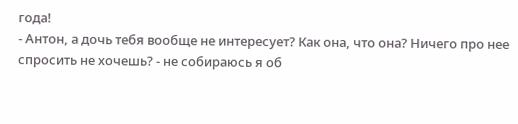года!
- Антон, а дочь тебя вообще не интересует? Как она, что она? Ничего про нее спросить не хочешь? - не собираюсь я об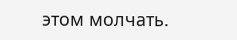этом молчать.